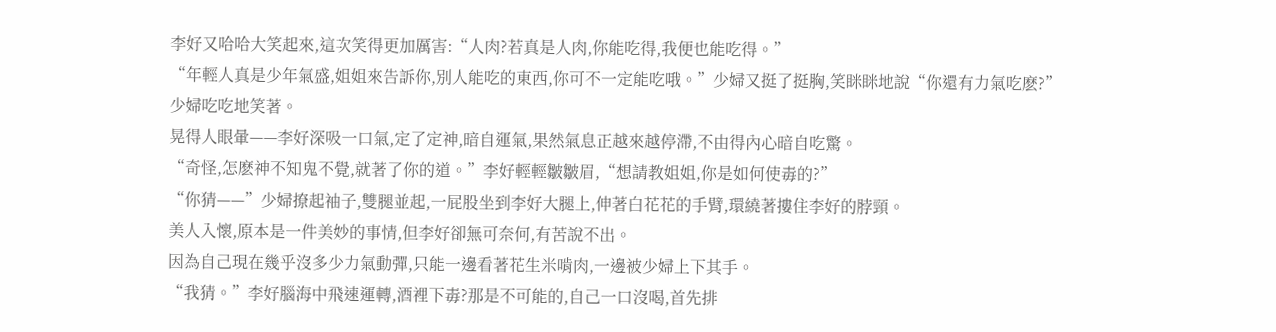李好又哈哈大笑起來,這次笑得更加厲害:“人肉?若真是人肉,你能吃得,我便也能吃得。”
“年輕人真是少年氣盛,姐姐來告訴你,別人能吃的東西,你可不一定能吃哦。”少婦又挺了挺胸,笑眯眯地說“你還有力氣吃麽?”
少婦吃吃地笑著。
晃得人眼暈——李好深吸一口氣,定了定神,暗自運氣,果然氣息正越來越停滯,不由得內心暗自吃驚。
“奇怪,怎麽神不知鬼不覺,就著了你的道。”李好輕輕皺皺眉,“想請教姐姐,你是如何使毒的?”
“你猜——”少婦撩起袖子,雙腿並起,一屁股坐到李好大腿上,伸著白花花的手臂,環繞著摟住李好的脖頸。
美人入懷,原本是一件美妙的事情,但李好卻無可奈何,有苦說不出。
因為自己現在幾乎沒多少力氣動彈,只能一邊看著花生米啃肉,一邊被少婦上下其手。
“我猜。”李好腦海中飛速運轉,酒裡下毒?那是不可能的,自己一口沒喝,首先排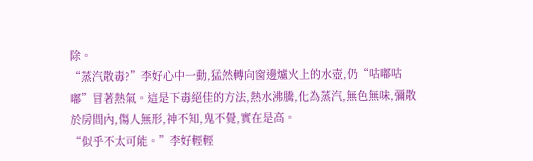除。
“蒸汽散毒?”李好心中一動,猛然轉向窗邊爐火上的水壺,仍“咕嘟咕嘟”冒著熱氣。這是下毒絕佳的方法,熱水沸騰,化為蒸汽,無色無味,彌散於房間內,傷人無形,神不知,鬼不覺,實在是高。
“似乎不太可能。”李好輕輕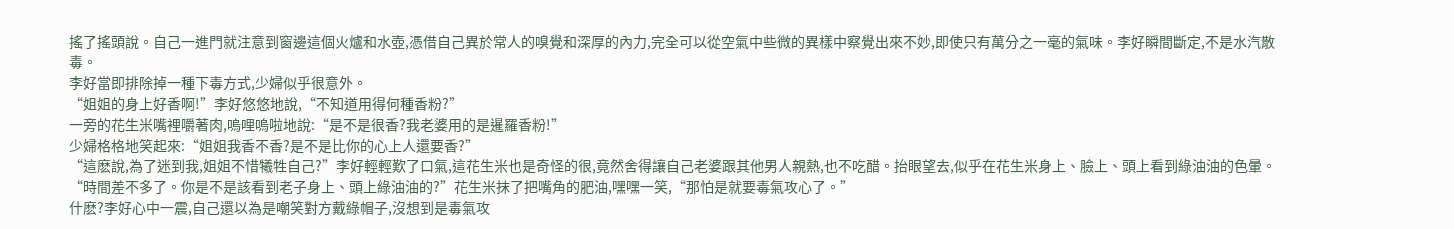搖了搖頭說。自己一進門就注意到窗邊這個火爐和水壺,憑借自己異於常人的嗅覺和深厚的內力,完全可以從空氣中些微的異樣中察覺出來不妙,即使只有萬分之一毫的氣味。李好瞬間斷定,不是水汽散毒。
李好當即排除掉一種下毒方式,少婦似乎很意外。
“姐姐的身上好香啊!”李好悠悠地說,“不知道用得何種香粉?”
一旁的花生米嘴裡嚼著肉,嗚哩嗚啦地說:“是不是很香?我老婆用的是暹羅香粉!”
少婦格格地笑起來:“姐姐我香不香?是不是比你的心上人還要香?”
“這麽說,為了迷到我,姐姐不惜犧牲自己?”李好輕輕歎了口氣,這花生米也是奇怪的很,竟然舍得讓自己老婆跟其他男人親熱,也不吃醋。抬眼望去,似乎在花生米身上、臉上、頭上看到綠油油的色暈。
“時間差不多了。你是不是該看到老子身上、頭上綠油油的?”花生米抹了把嘴角的肥油,嘿嘿一笑,“那怕是就要毒氣攻心了。”
什麽?李好心中一震,自己還以為是嘲笑對方戴綠帽子,沒想到是毒氣攻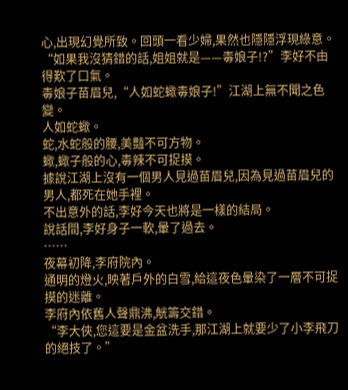心,出現幻覺所致。回頭一看少婦,果然也隱隱浮現綠意。
“如果我沒猜錯的話,姐姐就是——毒娘子!?”李好不由得歎了口氣。
毒娘子苗眉兒,“人如蛇蠍毒娘子!”江湖上無不聞之色變。
人如蛇蠍。
蛇,水蛇般的腰,美豔不可方物。
蠍,蠍子般的心,毒辣不可捉摸。
據說江湖上沒有一個男人見過苗眉兒,因為見過苗眉兒的男人,都死在她手裡。
不出意外的話,李好今天也將是一樣的結局。
說話間,李好身子一軟,暈了過去。
……
夜幕初降,李府院內。
通明的燈火,映著戶外的白雪,給這夜色暈染了一層不可捉摸的迷離。
李府內依舊人聲鼎沸,觥籌交錯。
“李大俠,您這要是金盆洗手,那江湖上就要少了小李飛刀的絕技了。”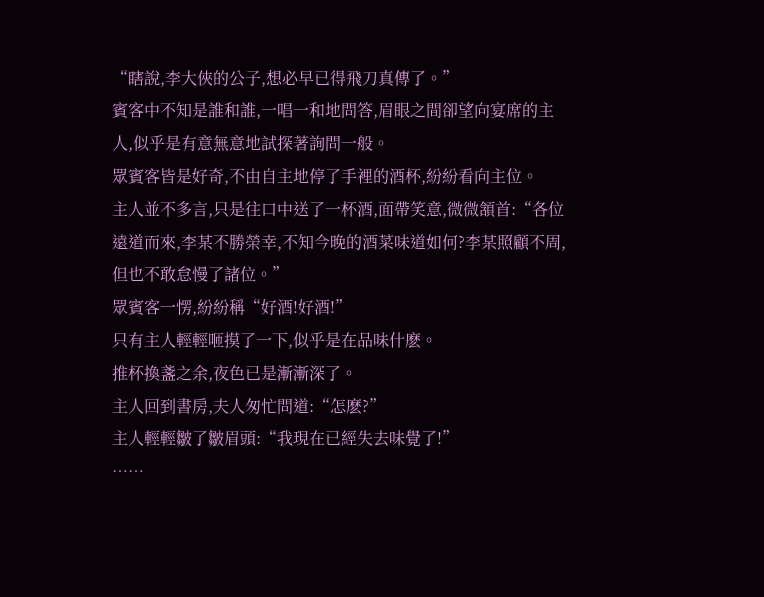“瞎說,李大俠的公子,想必早已得飛刀真傳了。”
賓客中不知是誰和誰,一唱一和地問答,眉眼之間卻望向宴席的主人,似乎是有意無意地試探著詢問一般。
眾賓客皆是好奇,不由自主地停了手裡的酒杯,紛紛看向主位。
主人並不多言,只是往口中送了一杯酒,面帶笑意,微微頷首:“各位遠道而來,李某不勝榮幸,不知今晚的酒菜味道如何?李某照顧不周,但也不敢怠慢了諸位。”
眾賓客一愣,紛紛稱“好酒!好酒!”
只有主人輕輕咂摸了一下,似乎是在品味什麽。
推杯換盞之余,夜色已是漸漸深了。
主人回到書房,夫人匆忙問道:“怎麽?”
主人輕輕皺了皺眉頭:“我現在已經失去味覺了!”
……